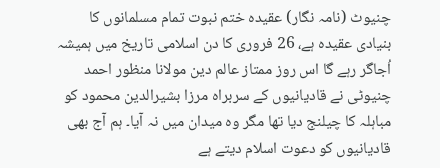چنیوٹ (نامہ نگار) عقیدہ ختم نبوت تمام مسلمانوں کا بنیادی عقیدہ ہے، 26 فروری کا دن اسلامی تاریخ میں ہمیشہ اُجاگر رہے گا اس روز ممتاز عالم دین مولانا منظور احمد چنیوٹی نے قادیانیوں کے سربراہ مرزا بشیرالدین محمود کو مباہلہ کا چیلنج دیا تھا مگر وہ میدان میں نہ آیا۔ ہم آج بھی قادیانیوں کو دعوت اسلام دیتے ہے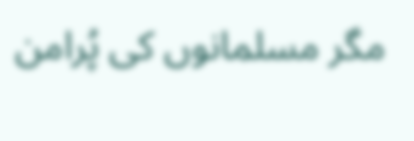مگر مسلمانوں کی پُرامن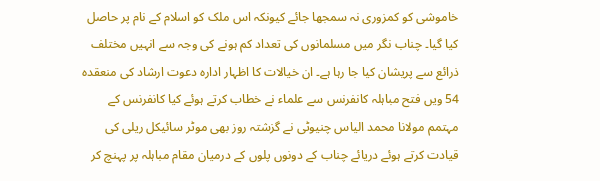خاموشی کو کمزوری نہ سمجھا جائے کیونکہ اس ملک کو اسلام کے نام پر حاصل کیا گیا۔ چناب نگر میں مسلمانوں کی تعداد کم ہونے کی وجہ سے انہیں مختلف ذرائع سے پریشان کیا جا رہا ہے۔ ان خیالات کا اظہار ادارہ دعوت ارشاد کی منعقدہ 54 ویں فتح مباہلہ کانفرنس سے علماء نے خطاب کرتے ہوئے کیا کانفرنس کے مہتمم مولانا محمد الیاس چنیوٹی نے گزشتہ روز بھی موٹر سائیکل ریلی کی قیادت کرتے ہوئے دریائے چناب کے دونوں پلوں کے درمیان مقام مباہلہ پر پہنچ کر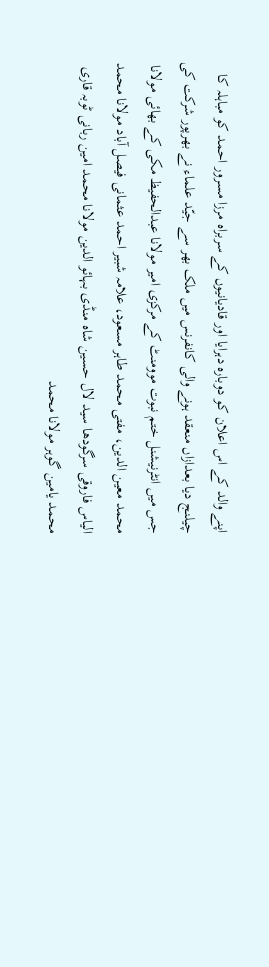اپنے والد کے اس اعلان کو دوبارہ دہرایا اور قادیانیوں کے سربراہ مرزا مسرور احمد کو مباہلہ کا چیلنج دیا بعدازاں منعقد ہونے والی کانفرنس میں ملک بھر سے جیّد علماء نے بھرپور شرکت کی جس میں انٹرنیشنل ختم نبوت موومنٹ کے مرکزی امیر مولانا عبدالحفیظ مکی کے بھائی مولانا محمد معین الدین، مفتی محمد طاہر مسعود، علامہ شبیر احمد عثمانی فیصل آباد مولانا محمد الیاس فاروقی سرگودھا سید لال حسین شاہ منڈی بہائو الدین مولانا محمد امین ربانی ٹوبہ قاری محمد یامین گوہر مولانا محمد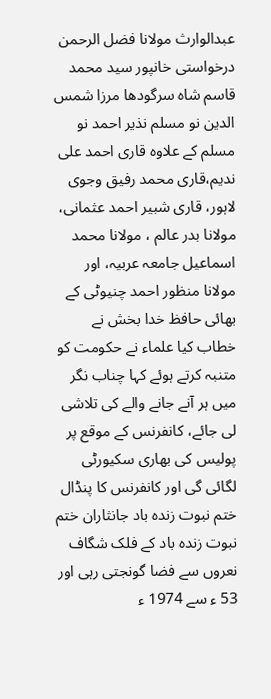عبدالوارث مولانا فضل الرحمن درخواستی خانپور سید محمد قاسم شاہ سرگودھا مرزا شمس الدین نو مسلم نذیر احمد نو مسلم کے علاوہ قاری احمد علی ندیم،قاری محمد رفیق وجوی لاہور، قاری شبیر احمد عثمانی، مولانا بدر عالم ، مولانا محمد اسماعیل جامعہ عربیہ، اور مولانا منظور احمد چنیوٹی کے بھائی حافظ خدا بخش نے خطاب کیا علماء نے حکومت کو متنبہ کرتے ہوئے کہا چناب نگر میں ہر آنے جانے والے کی تلاشی لی جائے، کانفرنس کے موقع پر پولیس کی بھاری سکیورٹی لگائی گی اور کانفرنس کا پنڈال ختم نبوت زندہ باد جانثاران ختم نبوت زندہ باد کے فلک شگاف نعروں سے فضا گونجتی رہی اور 53 ء سے 1974 ء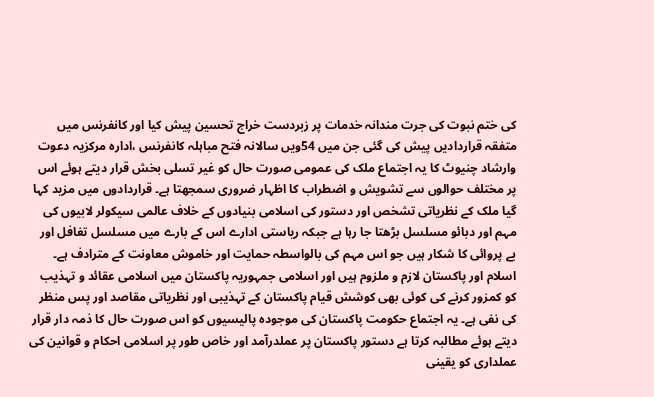کی ختم نبوت کی جرت مندانہ خدمات پر زبردست خراج تحسین پیش کیا اور کانفرنس میں متفقہ قراردادیں پیش کی گئی جن میں 54ویں سالانہ فتح مباہلہ کانفرنس ،ادارہ مرکزیہ دعوت وارشاد چنیوٹ کا یہ اجتماع ملک کی عمومی صورت حال کو غیر تسلی بخش قرار دیتے ہوئے اس پر مختلف حوالوں سے تشویش و اضطراب کا اظہار ضروری سمجھتا ہے۔ قراردادوں میں مزید کہا گیا ملک کے نظریاتی تشخص اور دستور کی اسلامی بنیادوں کے خلاف عالمی سیکولر لابیوں کی مہم اور دبائو مسلسل بڑھتا جا رہا ہے جبکہ ریاستی ادارے اس کے بارے میں مسلسل تغافل اور بے پروائی کا شکار ہیں جو اس مہم کی بالواسطہ حمایت اور خاموش معاونت کے مترادف ہے۔ اسلام اور پاکستان لازم و ملزوم ہیں اور اسلامی جمہوریہ پاکستان میں اسلامی عقائد و تہذیب کو کمزور کرنے کی کوئی بھی کوشش قیام پاکستان کے تہذیبی اور نظریاتی مقاصد اور پس منظر کی نفی ہے۔ یہ اجتماع حکومت پاکستان کی موجودہ پالیسیوں کو اس صورت حال کا ذمہ دار قرار دیتے ہوئے مطالبہ کرتا ہے دستور پاکستان پر عملدرآمد اور خاص طور پر اسلامی احکام و قوانین کی عملداری کو یقینی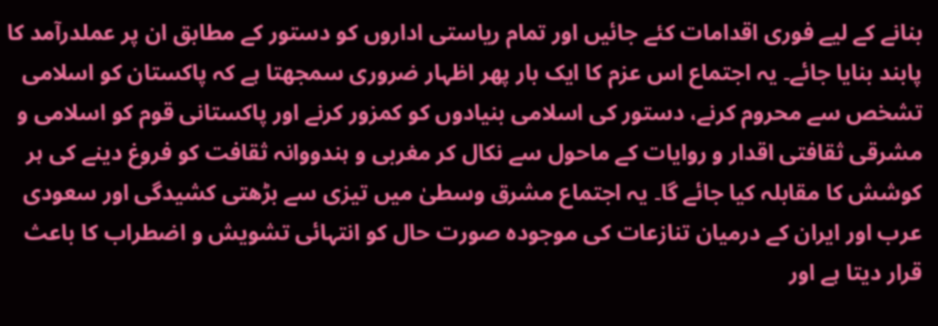بنانے کے لیے فوری اقدامات کئے جائیں اور تمام ریاستی اداروں کو دستور کے مطابق ان پر عملدرآمد کا پابند بنایا جائے۔ یہ اجتماع اس عزم کا ایک بار پھر اظہار ضروری سمجھتا ہے کہ پاکستان کو اسلامی تشخص سے محروم کرنے، دستور کی اسلامی بنیادوں کو کمزور کرنے اور پاکستانی قوم کو اسلامی و مشرقی ثقافتی اقدار و روایات کے ماحول سے نکال کر مغربی و ہندووانہ ثقافت کو فروغ دینے کی ہر کوشش کا مقابلہ کیا جائے گا۔ یہ اجتماع مشرق وسطیٰ میں تیزی سے بڑھتی کشیدگی اور سعودی عرب اور ایران کے درمیان تنازعات کی موجودہ صورت حال کو انتہائی تشویش و اضطراب کا باعث قرار دیتا ہے اور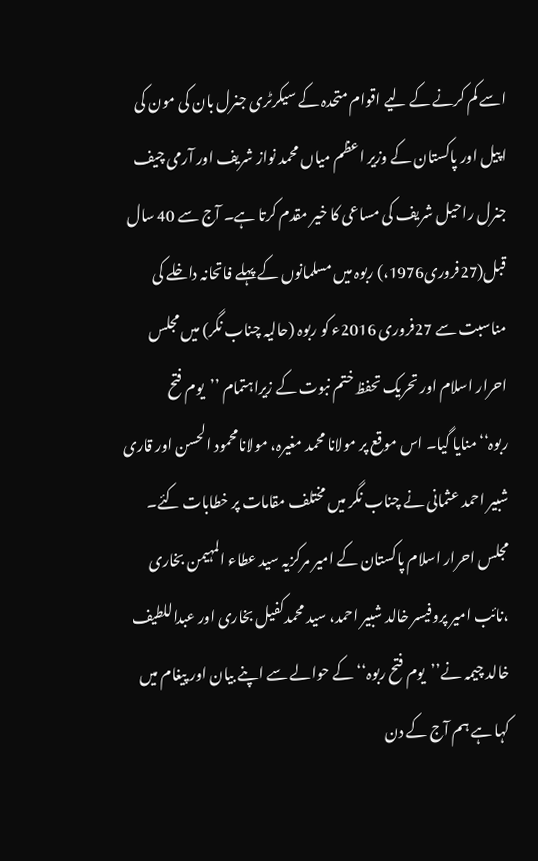اسے کم کرنے کے لیے اقوام متحدہ کے سیکرٹری جنرل بان کی مون کی اپیل اور پاکستان کے وزیر اعظم میاں محمد نواز شریف اور آرمی چیف جنرل راحیل شریف کی مساعی کا خیر مقدم کرتا ہے۔ آج سے 40 سال قبل(27فروری1976،) ربوہ میں مسلمانوں کے پہلے فاتحانہ داخلے کی مناسبت سے 27فروری 2016ء کو ربوہ (حالیہ چناب نگر) میں مجلس احرار اسلام اور تحریک تحفظ ختم نبوت کے زیراہتمام ’’یوم فتح ربوہ‘‘منایا گیا۔ اس موقع پر مولانا محمد مغیرہ، مولانامحمود الحسن اور قاری شبیر احمد عثمانی نے چناب نگر میں مختلف مقامات پر خطابات کئے۔ مجلس احرار اسلام پاکستان کے امیر مرکزیہ سید عطاء المہیمن بخاری ،نائب امیر پروفیسر خالد شبیر احمد، سید محمدکفیل بخاری اور عبداللطیف خالد چیمہ نے’’یوم فتح ربوہ‘‘کے حوالے سے اپنے بیان اور پیغام میں کہا ہے ہم آج کے دن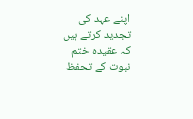اپنے عہد کی تجدید کرتے ہیں کہ عقیدہ ختم نبوت کے تحفظ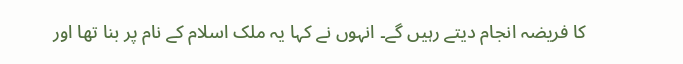کا فریضہ انجام دیتے رہیں گے۔ انہوں نے کہا یہ ملک اسلام کے نام پر بنا تھا اور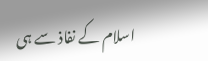اسلام کے نفاذ سے ہی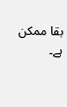بقا ممکن ہے۔